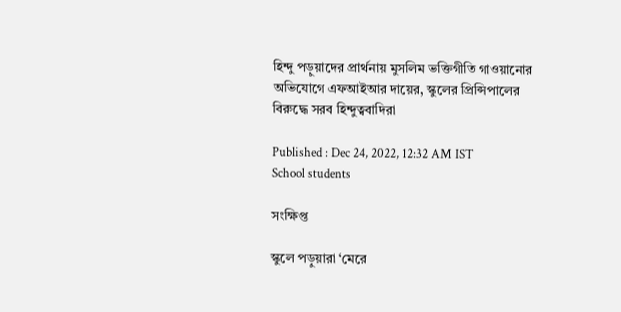হিন্দু পড়ুয়াদের প্রার্থনায় মুসলিম ভক্তিগীতি গাওয়ানোর অভিযোগে এফআইআর দায়ের, স্কুলের প্রিন্সিপালের বিরুদ্ধে সরব হিন্দুত্ববাদিরা

Published : Dec 24, 2022, 12:32 AM IST
School students

সংক্ষিপ্ত

স্কুলে পড়ুয়ারা ‘মেরে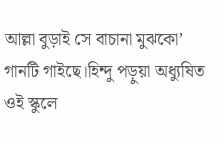আল্লা বুড়াই সে বাচানা মুঝকো’ গানটি গাইছে।হিন্দু পড়ুয়া অধ্যুষিত ওই স্কুলে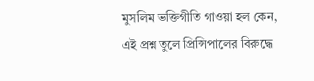মুসলিম ভক্তিগীতি গাওয়া হল কেন, এই প্রশ্ন তুলে প্রিন্সিপালের বিরুদ্ধে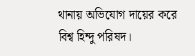থানায় অভিযোগ দায়ের করে বিশ্ব হিন্দু পরিষদ।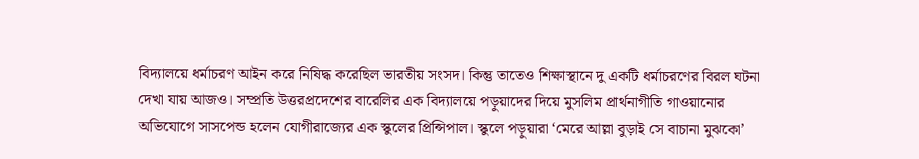বিদ্যালয়ে ধর্মাচরণ আইন করে নিষিদ্ধ করেছিল ভারতীয় সংসদ। কিন্তু তাতেও শিক্ষাস্থানে দু একটি ধর্মাচরণের বিরল ঘটনা দেখা যায় আজও। সম্প্রতি উত্তরপ্রদেশের বারেলির এক বিদ্যালয়ে পড়ুয়াদের দিয়ে মুসলিম প্রার্থনাগীতি গাওয়ানোর অভিযোগে সাসপেন্ড হলেন যোগীরাজ্যের এক স্কুলের প্রিন্সিপাল। স্কুলে পড়ুয়ারা ‘মেরে আল্লা বুড়াই সে বাচানা মুঝকো’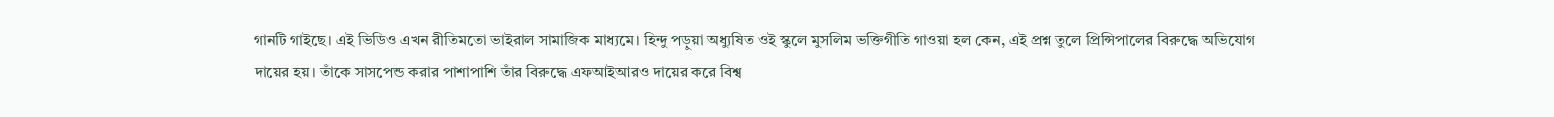গানটি গাইছে। এই ভিডিও এখন রীতিমতো ভাইরাল সামাজিক মাধ্যমে। হিন্দু পড়ুয়া অধ্যুষিত ওই স্কুলে মুসলিম ভক্তিগীতি গাওয়া হল কেন, এই প্রশ্ন তুলে প্রিন্সিপালের বিরুদ্ধে অভিযোগ দায়ের হয়। তাঁকে সাসপেন্ড করার পাশাপাশি তাঁর বিরুদ্ধে এফআইআরও দায়ের করে বিশ্ব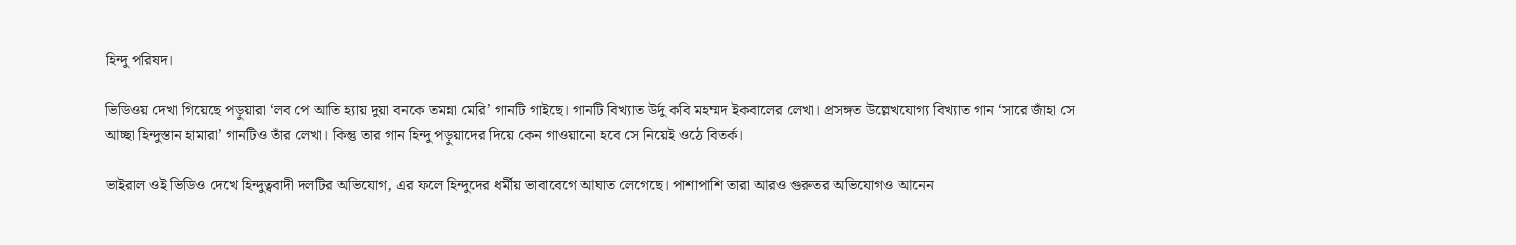হিন্দু পরিষদ।

ভিডিওয় দেখা গিয়েছে পড়ুয়ারা ‘লব পে আতি হ্যায় দুয়া বনকে তমন্না মেরি’ গানটি গাইছে। গানটি বিখ্যাত উর্দু কবি মহম্মদ ইকবালের লেখা। প্রসঙ্গত উল্লেখযোগ্য বিখ্যাত গান ‘সারে জাঁহা সে আচ্ছা হিন্দুস্তান হামারা’ গানটিও তাঁর লেখা। কিন্তু তার গান হিন্দু পড়ুয়াদের দিয়ে কেন গাওয়ানো হবে সে নিয়েই ওঠে বিতর্ক।

ভাইরাল ওই ভিডিও দেখে হিন্দুত্ববাদী দলটির অভিযোগ, এর ফলে হিন্দুদের ধর্মীয় ভাবাবেগে আঘাত লেগেছে। পাশাপাশি তারা আরও গুরুতর অভিযোগও আনেন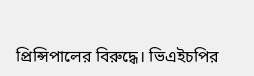প্রিন্সিপালের বিরুদ্ধে। ভিএইচপির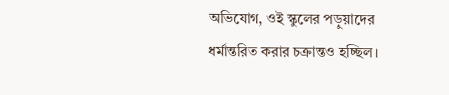অভিযোগ, ওই স্কুলের পড়ুয়াদের ধর্মান্তরিত করার চক্রান্তও হচ্ছিল।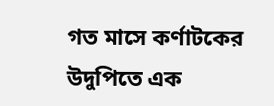গত মাসে কর্ণাটকের উদুপিতে এক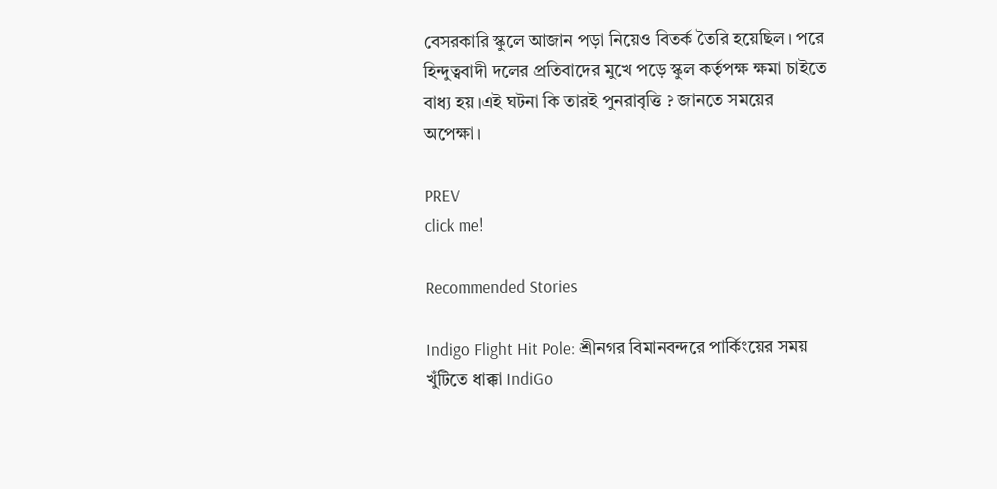বেসরকারি স্কুলে আজান পড়া নিয়েও বিতর্ক তৈরি হয়েছিল। পরে হিন্দুত্ববাদী দলের প্রতিবাদের মুখে পড়ে স্কুল কর্তৃপক্ষ ক্ষমা চাইতে বাধ্য হয়।এই ঘটনা কি তারই পুনরাবৃত্তি ? জানতে সময়ের অপেক্ষা।

PREV
click me!

Recommended Stories

Indigo Flight Hit Pole: শ্রীনগর বিমানবন্দরে পার্কিংয়ের সময় খুঁটিতে ধাক্কা IndiGo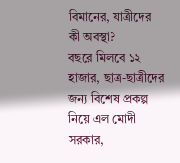বিমানের, যাত্রীদের কী অবস্থা?
বছরে মিলবে ১২ হাজার, ছাত্র-ছাত্রীদের জন্য বিশেষ প্রকল্প নিয়ে এল মোদী সরকার,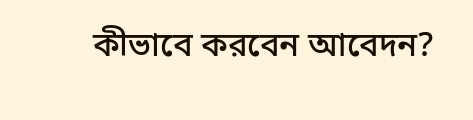কীভাবে করবেন আবেদন?